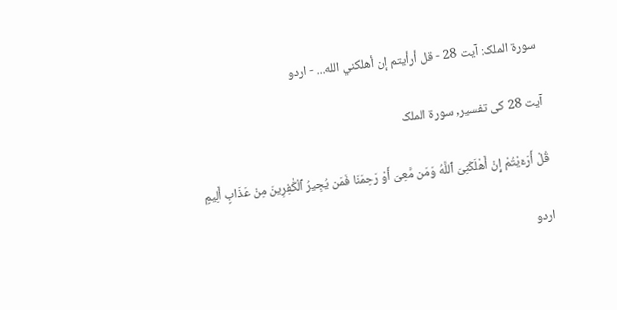سورۃ الملک: آیت 28 - قل أرأيتم إن أهلكني الله... - اردو

آیت 28 کی تفسیر, سورۃ الملک

قُلْ أَرَءَيْتُمْ إِنْ أَهْلَكَنِىَ ٱللَّهُ وَمَن مَّعِىَ أَوْ رَحِمَنَا فَمَن يُجِيرُ ٱلْكَٰفِرِينَ مِنْ عَذَابٍ أَلِيمٍ

اردو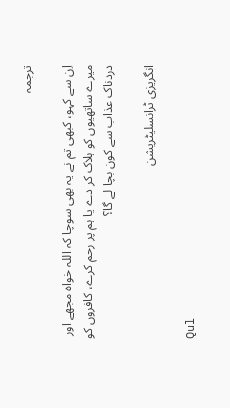ترجمہ

اِن سے کہو، کبھی تم نے یہ بھی سوچا کہ اللہ خواہ مجھے اور میرے ساتھیوں کو ہلاک کر دے یا ہم پر رحم کرے، کافروں کو دردناک عذاب سے کون بچا لے گا؟

انگریزی ٹرانسلیٹریشن

Qul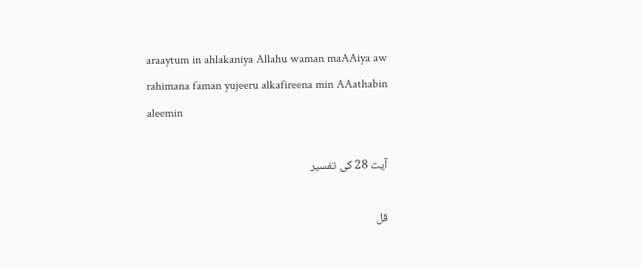araaytum in ahlakaniya Allahu waman maAAiya aw rahimana faman yujeeru alkafireena min AAathabin aleemin

آیت 28 کی تفسیر

قل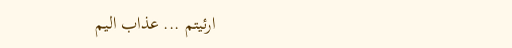ارئیتم ... عذاب الیم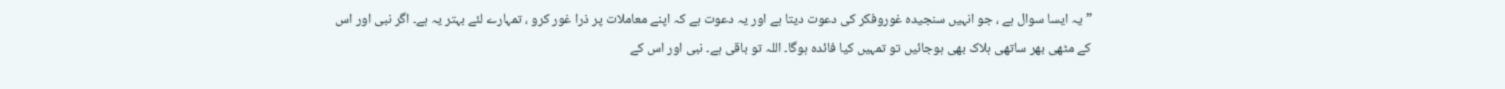” یہ ایسا سوال ہے ، جو انہیں سنجیدہ غوروفکر کی دعوت دیتا ہے اور یہ دعوت ہے کہ اپنے معاملات پر ذرا غور کرو ، تمہارے لئے بہتر یہ ہے۔ اگر نبی اور اس کے مٹھی بھر ساتھی ہلاک بھی ہوجائیں تو تمہیں کیا فائدہ ہوگا۔ اللہ تو باقی ہے۔ نبی اور اس کے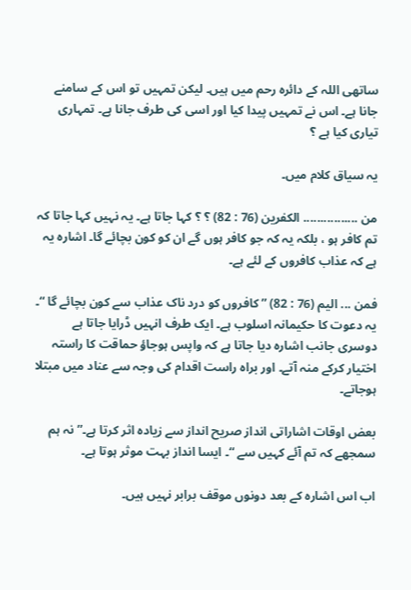ساتھی اللہ کے دائرہ رحم میں ہیں۔ لیکن تمہیں تو اس کے سامنے جانا ہے۔ اس نے تمہیں پیدا کیا اور اسی کی طرف جانا ہے۔ تمہاری تیاری کیا ہے ؟

یہ سیاق کلام میں۔

من ................ الکفرین (76 : 82) ؟ ؟ کہا جاتا ہے۔ یہ نہیں کہا جاتا کہ تم کافر ہو ، بلکہ یہ کہ جو کافر ہوں گے ان کو کون بچائے گا۔ اشارہ یہ ہے کہ عذاب کافروں کے لئے ہے۔

فمن ... الیم (76 : 82) ” کافروں کو درد ناک عذاب سے کون بچائے گا “۔ یہ دعوت کا حکیمانہ اسلوب ہے۔ ایک طرف انہیں ڈرایا جاتا ہے دوسری جانب اشارہ دیا جاتا ہے کہ واپس ہوجاؤ حماقت کا راستہ اختیار کرکے منہ آتے۔ اور براہ راست اقدام کی وجہ سے عناد میں مبتلا ہوجاتے۔

بعض اوقات اشاراتی انداز صریح انداز سے زیادہ اثر کرتا ہے۔” نہ ہم سمجھے کہ تم آئے کہیں سے “۔ ایسا انداز بہت موثر ہوتا ہے۔

اب اس اشارہ کے بعد دونوں موقف برابر نہیں ہیں۔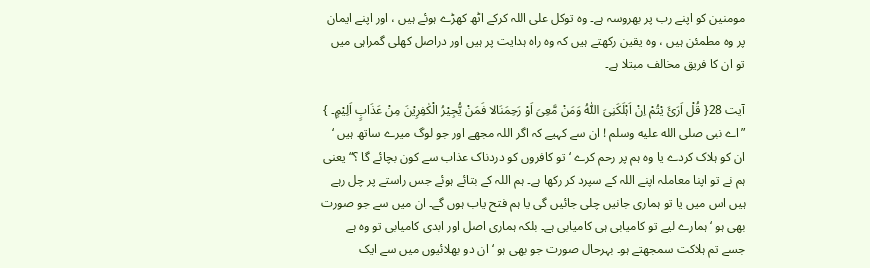مومنین کو اپنے رب پر بھروسہ ہے۔ وہ توکل علی اللہ کرکے اٹھ کھڑے ہوئے ہیں ، اور اپنے ایمان پر وہ مطمئن ہیں ، وہ یقین رکھتے ہیں کہ وہ راہ ہدایت پر ہیں اور دراصل کھلی گمراہی میں تو ان کا فریق مخالف مبتلا ہے۔

آیت 28{ قُلْ اَرَئَ یْتُمْ اِنْ اَہْلَکَنِیَ اللّٰہُ وَمَنْ مَّعِیَ اَوْ رَحِمَنَالا فَمَنْ یُّجِیْرُ الْکٰفِرِیْنَ مِنْ عَذَابٍ اَلِیْمٍ۔ } ”اے نبی صلى الله عليه وسلم ! ان سے کہیے کہ اگر اللہ مجھے اور جو لوگ میرے ساتھ ہیں ‘ ان کو ہلاک کردے یا وہ ہم پر رحم کرے ‘ تو کافروں کو دردناک عذاب سے کون بچائے گا ؟“ یعنی ہم نے تو اپنا معاملہ اپنے اللہ کے سپرد کر رکھا ہے۔ ہم اللہ کے بتائے ہوئے جس راستے پر چل رہے ہیں اس میں یا تو ہماری جانیں چلی جائیں گی یا ہم فتح یاب ہوں گے۔ ان میں سے جو صورت بھی ہو ‘ ہمارے لیے تو کامیابی ہی کامیابی ہے۔ بلکہ ہماری اصل اور ابدی کامیابی تو وہ ہے جسے تم ہلاکت سمجھتے ہو۔ بہرحال صورت جو بھی ہو ‘ ان دو بھلائیوں میں سے ایک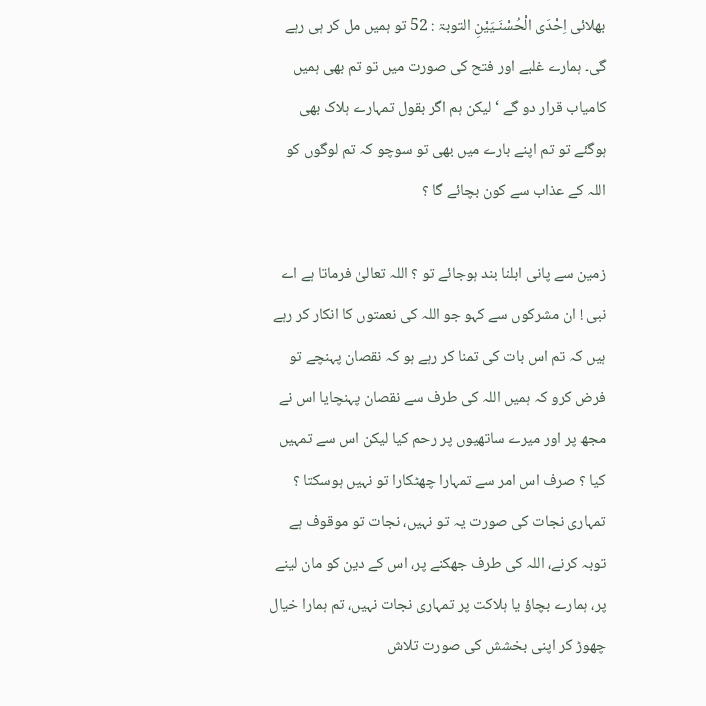بھلائی اِحْدَی الْحُسْنَـیَیْنِ التوبۃ : 52 تو ہمیں مل کر ہی رہے گی۔ ہمارے غلبے اور فتح کی صورت میں تو تم بھی ہمیں کامیاب قرار دو گے ‘ لیکن ہم اگر بقول تمہارے ہلاک بھی ہوگئے تو تم اپنے بارے میں بھی تو سوچو کہ تم لوگوں کو اللہ کے عذاب سے کون بچائے گا ؟

زمین سے پانی ابلنا بند ہوجائے تو ؟ اللہ تعالیٰ فرماتا ہے اے نبی ! ان مشرکوں سے کہو جو اللہ کی نعمتوں کا انکار کر رہے ہیں کہ تم اس بات کی تمنا کر رہے ہو کہ نقصان پہنچے تو فرض کرو کہ ہمیں اللہ کی طرف سے نقصان پہنچایا اس نے مجھ پر اور میرے ساتھیوں پر رحم کیا لیکن اس سے تمہیں کیا ؟ صرف اس امر سے تمہارا چھٹکارا تو نہیں ہوسکتا ؟ تمہاری نجات کی صورت یہ تو نہیں، نجات تو موقوف ہے توبہ کرنے، اللہ کی طرف جھکنے پر، اس کے دین کو مان لینے پر، ہمارے بچاؤ یا ہلاکت پر تمہاری نجات نہیں، تم ہمارا خیال چھوڑ کر اپنی بخشش کی صورت تلاش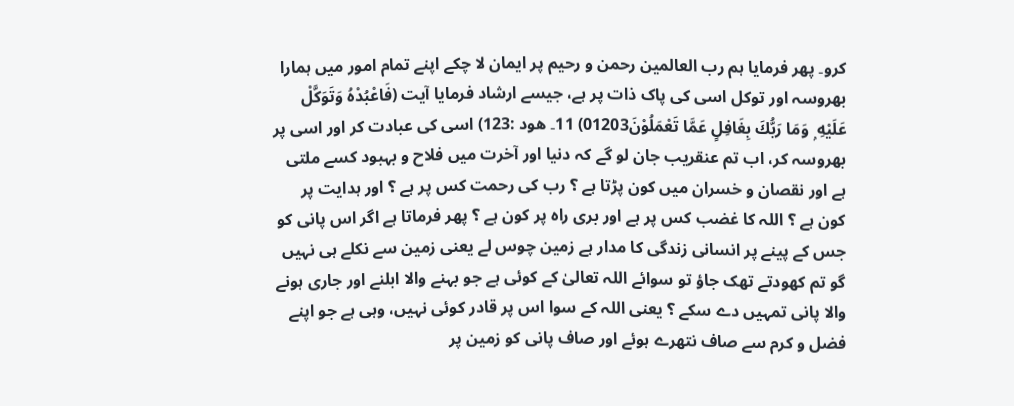کرو۔ پھر فرمایا ہم رب العالمین رحمن و رحیم پر ایمان لا چکے اپنے تمام امور میں ہمارا بھروسہ اور توکل اسی کی پاک ذات پر ہے، جیسے ارشاد فرمایا آیت (فَاعْبُدْهُ وَتَوَكَّلْ عَلَيْهِ ۭ وَمَا رَبُّكَ بِغَافِلٍ عَمَّا تَعْمَلُوْنَ01203) 11۔ ھود :123) اسی کی عبادت کر اور اسی پر بھروسہ کر، اب تم عنقریب جان لو گے کہ دنیا اور آخرت میں فلاح و بہبود کسے ملتی ہے اور نقصان و خسران میں کون پڑتا ہے ؟ رب کی رحمت کس پر ہے ؟ اور ہدایت پر کون ہے ؟ اللہ کا غضب کس پر ہے اور بری راہ پر کون ہے ؟ پھر فرماتا ہے اگر اس پانی کو جس کے پینے پر انسانی زندگی کا مدار ہے زمین چوس لے یعنی زمین سے نکلے ہی نہیں گو تم کھودتے تھک جاؤ تو سوائے اللہ تعالیٰ کے کوئی ہے جو بہنے والا ابلنے اور جاری ہونے والا پانی تمہیں دے سکے ؟ یعنی اللہ کے سوا اس پر قادر کوئی نہیں، وہی ہے جو اپنے فضل و کرم سے صاف نتھرے ہوئے اور صاف پانی کو زمین پر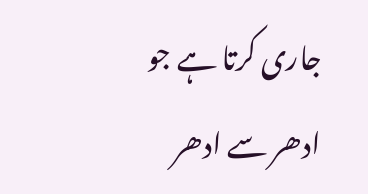جاری کرتا ہے جو ادھر سے ادھر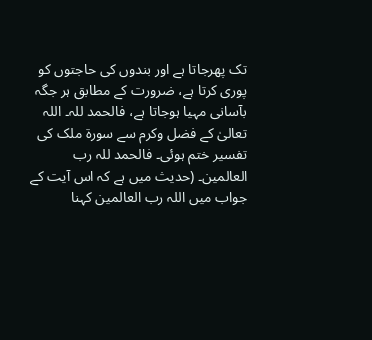تک پھرجاتا ہے اور بندوں کی حاجتوں کو پوری کرتا ہے، ضرورت کے مطابق ہر جگہ بآسانی مہیا ہوجاتا ہے، فالحمد للہ۔ اللہ تعالیٰ کے فضل وکرم سے سورة ملک کی تفسیر ختم ہوئی۔ فالحمد للہ رب العالمین۔ (حدیث میں ہے کہ اس آیت کے جواب میں اللہ رب العالمین کہنا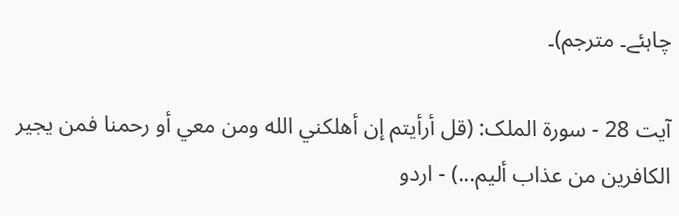چاہئے۔ مترجم)۔

آیت 28 - سورۃ الملک: (قل أرأيتم إن أهلكني الله ومن معي أو رحمنا فمن يجير الكافرين من عذاب أليم...) - اردو